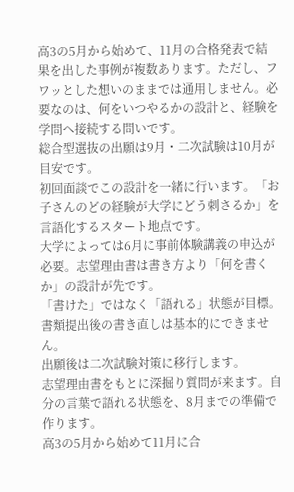高3の5月から始めて、11月の合格発表で結果を出した事例が複数あります。ただし、フワッとした想いのままでは通用しません。必要なのは、何をいつやるかの設計と、経験を学問へ接続する問いです。
総合型選抜の出願は9月・二次試験は10月が目安です。
初回面談でこの設計を一緒に行います。「お子さんのどの経験が大学にどう刺さるか」を言語化するスタート地点です。
大学によっては6月に事前体験講義の申込が必要。志望理由書は書き方より「何を書くか」の設計が先です。
「書けた」ではなく「語れる」状態が目標。書類提出後の書き直しは基本的にできません。
出願後は二次試験対策に移行します。
志望理由書をもとに深掘り質問が来ます。自分の言葉で語れる状態を、8月までの準備で作ります。
高3の5月から始めて11月に合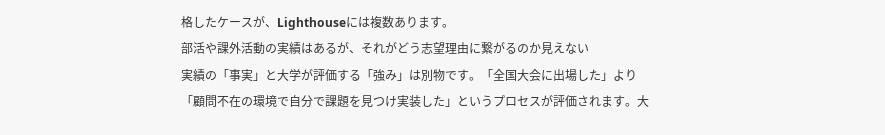格したケースが、Lighthouseには複数あります。
部活や課外活動の実績はあるが、それがどう志望理由に繋がるのか見えない
実績の「事実」と大学が評価する「強み」は別物です。「全国大会に出場した」より「顧問不在の環境で自分で課題を見つけ実装した」というプロセスが評価されます。大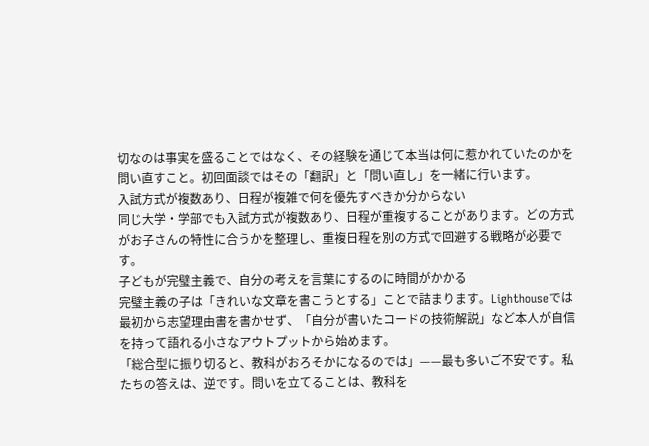切なのは事実を盛ることではなく、その経験を通じて本当は何に惹かれていたのかを問い直すこと。初回面談ではその「翻訳」と「問い直し」を一緒に行います。
入試方式が複数あり、日程が複雑で何を優先すべきか分からない
同じ大学・学部でも入試方式が複数あり、日程が重複することがあります。どの方式がお子さんの特性に合うかを整理し、重複日程を別の方式で回避する戦略が必要です。
子どもが完璧主義で、自分の考えを言葉にするのに時間がかかる
完璧主義の子は「きれいな文章を書こうとする」ことで詰まります。Lighthouseでは最初から志望理由書を書かせず、「自分が書いたコードの技術解説」など本人が自信を持って語れる小さなアウトプットから始めます。
「総合型に振り切ると、教科がおろそかになるのでは」——最も多いご不安です。私たちの答えは、逆です。問いを立てることは、教科を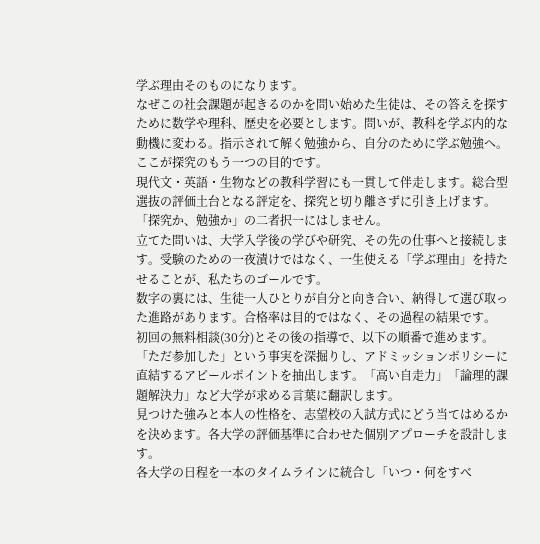学ぶ理由そのものになります。
なぜこの社会課題が起きるのかを問い始めた生徒は、その答えを探すために数学や理科、歴史を必要とします。問いが、教科を学ぶ内的な動機に変わる。指示されて解く勉強から、自分のために学ぶ勉強へ。ここが探究のもう一つの目的です。
現代文・英語・生物などの教科学習にも一貫して伴走します。総合型選抜の評価土台となる評定を、探究と切り離さずに引き上げます。「探究か、勉強か」の二者択一にはしません。
立てた問いは、大学入学後の学びや研究、その先の仕事へと接続します。受験のための一夜漬けではなく、一生使える「学ぶ理由」を持たせることが、私たちのゴールです。
数字の裏には、生徒一人ひとりが自分と向き合い、納得して選び取った進路があります。合格率は目的ではなく、その過程の結果です。
初回の無料相談(30分)とその後の指導で、以下の順番で進めます。
「ただ参加した」という事実を深掘りし、アドミッションポリシーに直結するアピールポイントを抽出します。「高い自走力」「論理的課題解決力」など大学が求める言葉に翻訳します。
見つけた強みと本人の性格を、志望校の入試方式にどう当てはめるかを決めます。各大学の評価基準に合わせた個別アプローチを設計します。
各大学の日程を一本のタイムラインに統合し「いつ・何をすべ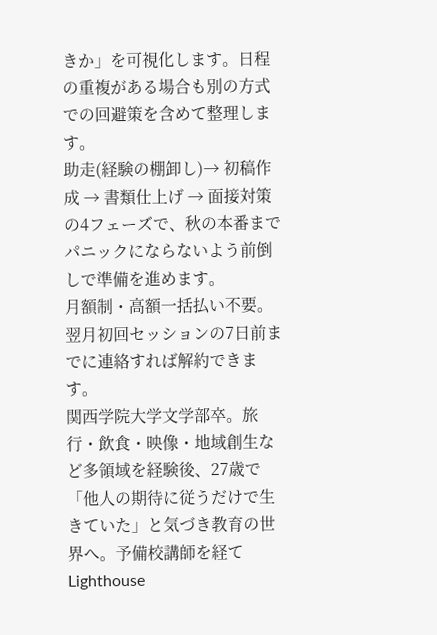きか」を可視化します。日程の重複がある場合も別の方式での回避策を含めて整理します。
助走(経験の棚卸し)→ 初稿作成 → 書類仕上げ → 面接対策の4フェーズで、秋の本番までパニックにならないよう前倒しで準備を進めます。
月額制・高額一括払い不要。翌月初回セッションの7日前までに連絡すれば解約できます。
関西学院大学文学部卒。旅行・飲食・映像・地域創生など多領域を経験後、27歳で「他人の期待に従うだけで生きていた」と気づき教育の世界へ。予備校講師を経てLighthouse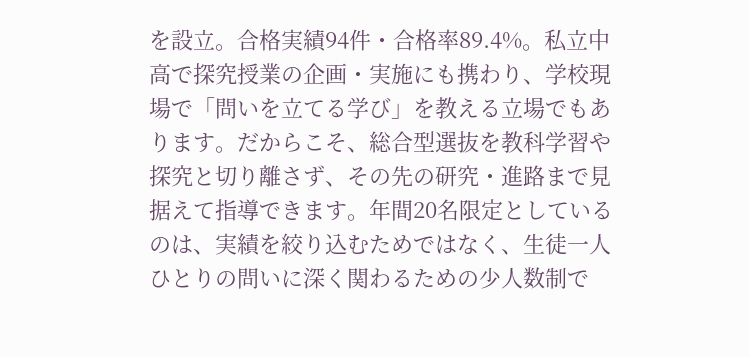を設立。合格実績94件・合格率89.4%。私立中高で探究授業の企画・実施にも携わり、学校現場で「問いを立てる学び」を教える立場でもあります。だからこそ、総合型選抜を教科学習や探究と切り離さず、その先の研究・進路まで見据えて指導できます。年間20名限定としているのは、実績を絞り込むためではなく、生徒一人ひとりの問いに深く関わるための少人数制で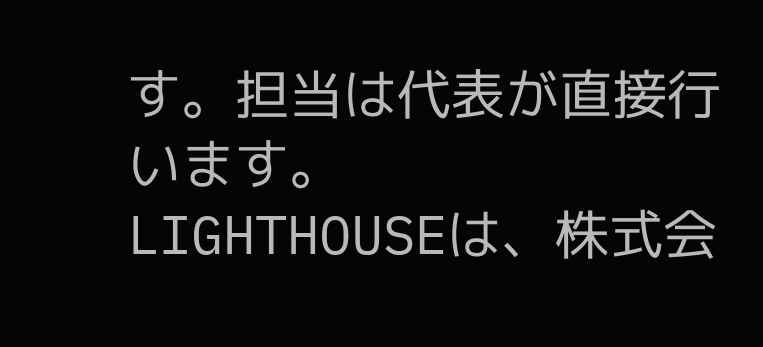す。担当は代表が直接行います。
LIGHTHOUSEは、株式会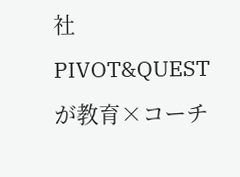社PIVOT&QUEST が教育×コーチ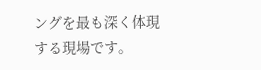ングを最も深く体現する現場です。